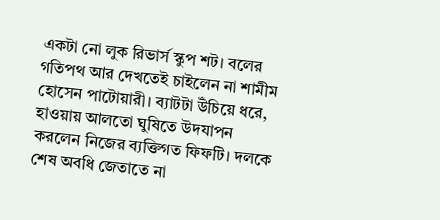একটা নো লুক রিভার্স স্কুপ শট। বলের গতিপথ আর দেখতেই চাইলেন না শামীম হোসেন পাটোয়ারী। ব্যাটটা উঁচিয়ে ধরে, হাওয়ায় আলতো ঘুষিতে উদযাপন করলেন নিজের ব্যক্তিগত ফিফটি। দলকে শেষ অবধি জেতাতে না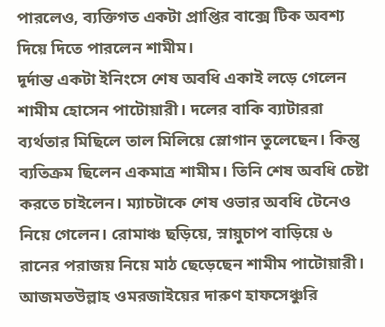পারলেও, ব্যক্তিগত একটা প্রাপ্তির বাক্সে টিক অবশ্য দিয়ে দিতে পারলেন শামীম।
দূর্দান্ত একটা ইনিংসে শেষ অবধি একাই লড়ে গেলেন শামীম হোসেন পাটোয়ারী। দলের বাকি ব্যাটাররা ব্যর্থতার মিছিলে তাল মিলিয়ে স্লোগান তুলেছেন। কিন্তু ব্যতিক্রম ছিলেন একমাত্র শামীম। তিনি শেষ অবধি চেষ্টা করতে চাইলেন। ম্যাচটাকে শেষ ওভার অবধি টেনেও নিয়ে গেলেন। রোমাঞ্চ ছড়িয়ে, স্নায়ুচাপ বাড়িয়ে ৬ রানের পরাজয় নিয়ে মাঠ ছেড়েছেন শামীম পাটোয়ারী।
আজমতউল্লাহ ওমরজাইয়ের দারুণ হাফসেঞ্চুরি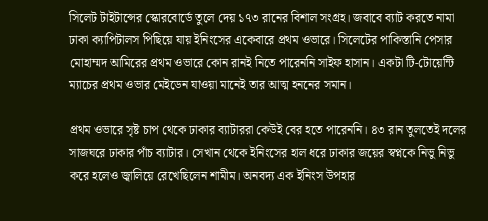সিলেট টাইটান্সের স্কোরবোর্ডে তুলে দেয় ১৭৩ রানের বিশাল সংগ্রহ। জবাবে ব্যাট করতে নামা ঢাকা ক্যাপিটালস পিছিয়ে যায় ইনিংসের একেবারে প্রথম ওভারে। সিলেটের পাকিস্তানি পেসার মোহাম্মদ আমিরের প্রথম ওভারে কোন রানই নিতে পারেননি সাইফ হাসান। একটা টি-টোয়েন্টি ম্যাচের প্রথম ওভার মেইডেন যাওয়া মানেই তার আত্ম হননের সমান।

প্রথম ওভারে সৃষ্ট চাপ থেকে ঢাকার ব্যাটাররা কেউই বের হতে পারেননি। ৪৩ রান তুলতেই দলের সাজঘরে ঢাকার পাঁচ ব্যাটার। সেখান থেকে ইনিংসের হাল ধরে ঢাকার জয়ের স্বপ্নকে নিভু নিভু করে হলেও জ্বালিয়ে রেখেছিলেন শামীম। অনবদ্য এক ইনিংস উপহার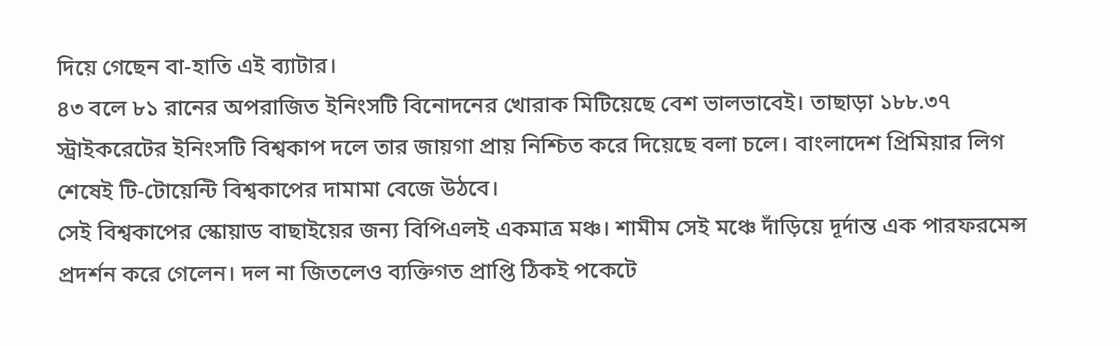দিয়ে গেছেন বা-হাতি এই ব্যাটার।
৪৩ বলে ৮১ রানের অপরাজিত ইনিংসটি বিনোদনের খোরাক মিটিয়েছে বেশ ভালভাবেই। তাছাড়া ১৮৮.৩৭ স্ট্রাইকরেটের ইনিংসটি বিশ্বকাপ দলে তার জায়গা প্রায় নিশ্চিত করে দিয়েছে বলা চলে। বাংলাদেশ প্রিমিয়ার লিগ শেষেই টি-টোয়েন্টি বিশ্বকাপের দামামা বেজে উঠবে।
সেই বিশ্বকাপের স্কোয়াড বাছাইয়ের জন্য বিপিএলই একমাত্র মঞ্চ। শামীম সেই মঞ্চে দাঁড়িয়ে দূর্দান্ত এক পারফরমেন্স প্রদর্শন করে গেলেন। দল না জিতলেও ব্যক্তিগত প্রাপ্তি ঠিকই পকেটে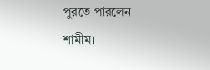পুরতে পারলেন শামীম।